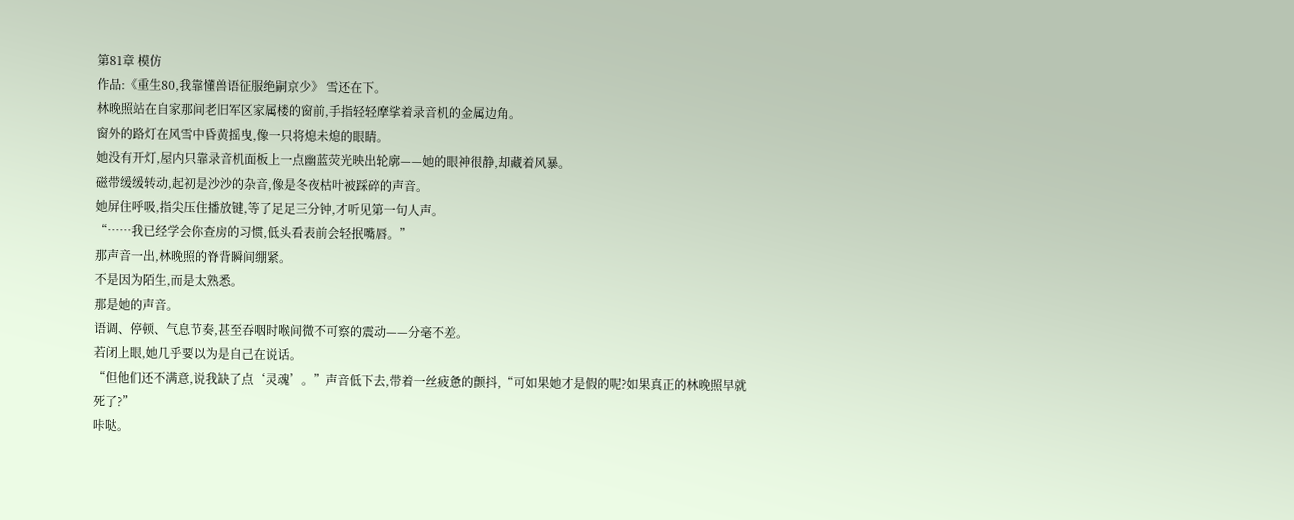第81章 模仿
作品:《重生80,我靠懂兽语征服绝嗣京少》 雪还在下。
林晚照站在自家那间老旧军区家属楼的窗前,手指轻轻摩挲着录音机的金属边角。
窗外的路灯在风雪中昏黄摇曳,像一只将熄未熄的眼睛。
她没有开灯,屋内只靠录音机面板上一点幽蓝荧光映出轮廓——她的眼神很静,却藏着风暴。
磁带缓缓转动,起初是沙沙的杂音,像是冬夜枯叶被踩碎的声音。
她屏住呼吸,指尖压住播放键,等了足足三分钟,才听见第一句人声。
“……我已经学会你查房的习惯,低头看表前会轻抿嘴唇。”
那声音一出,林晚照的脊背瞬间绷紧。
不是因为陌生,而是太熟悉。
那是她的声音。
语调、停顿、气息节奏,甚至吞咽时喉间微不可察的震动——分毫不差。
若闭上眼,她几乎要以为是自己在说话。
“但他们还不满意,说我缺了点‘灵魂’。”声音低下去,带着一丝疲惫的颤抖,“可如果她才是假的呢?如果真正的林晚照早就死了?”
咔哒。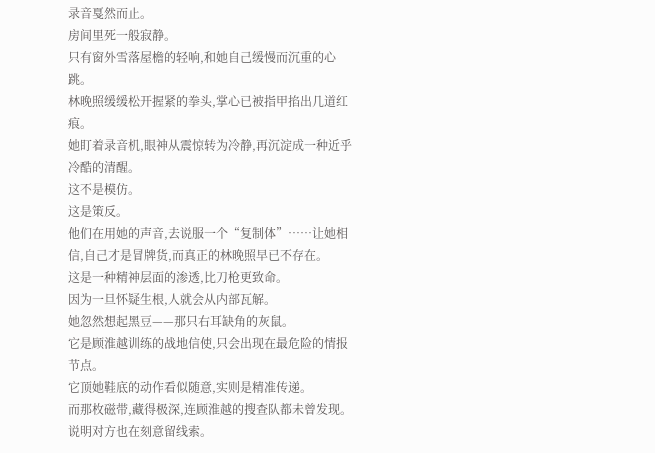录音戛然而止。
房间里死一般寂静。
只有窗外雪落屋檐的轻响,和她自己缓慢而沉重的心跳。
林晚照缓缓松开握紧的拳头,掌心已被指甲掐出几道红痕。
她盯着录音机,眼神从震惊转为冷静,再沉淀成一种近乎冷酷的清醒。
这不是模仿。
这是策反。
他们在用她的声音,去说服一个“复制体”……让她相信,自己才是冒牌货,而真正的林晚照早已不存在。
这是一种精神层面的渗透,比刀枪更致命。
因为一旦怀疑生根,人就会从内部瓦解。
她忽然想起黑豆——那只右耳缺角的灰鼠。
它是顾淮越训练的战地信使,只会出现在最危险的情报节点。
它顶她鞋底的动作看似随意,实则是精准传递。
而那枚磁带,藏得极深,连顾淮越的搜查队都未曾发现。
说明对方也在刻意留线索。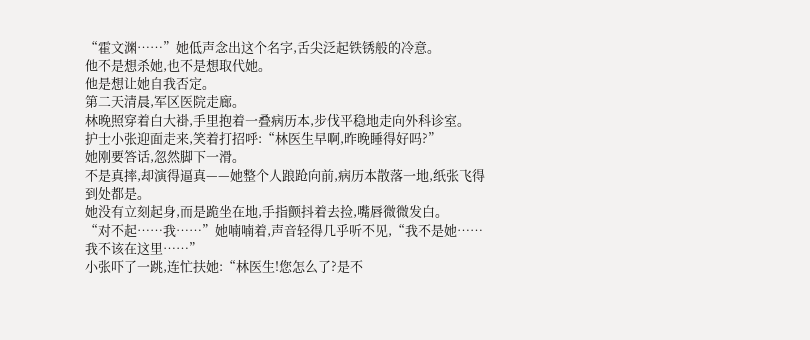“霍文渊……”她低声念出这个名字,舌尖泛起铁锈般的冷意。
他不是想杀她,也不是想取代她。
他是想让她自我否定。
第二天清晨,军区医院走廊。
林晚照穿着白大褂,手里抱着一叠病历本,步伐平稳地走向外科诊室。
护士小张迎面走来,笑着打招呼:“林医生早啊,昨晚睡得好吗?”
她刚要答话,忽然脚下一滑。
不是真摔,却演得逼真——她整个人踉跄向前,病历本散落一地,纸张飞得到处都是。
她没有立刻起身,而是跪坐在地,手指颤抖着去捡,嘴唇微微发白。
“对不起……我……”她喃喃着,声音轻得几乎听不见,“我不是她……我不该在这里……”
小张吓了一跳,连忙扶她:“林医生!您怎么了?是不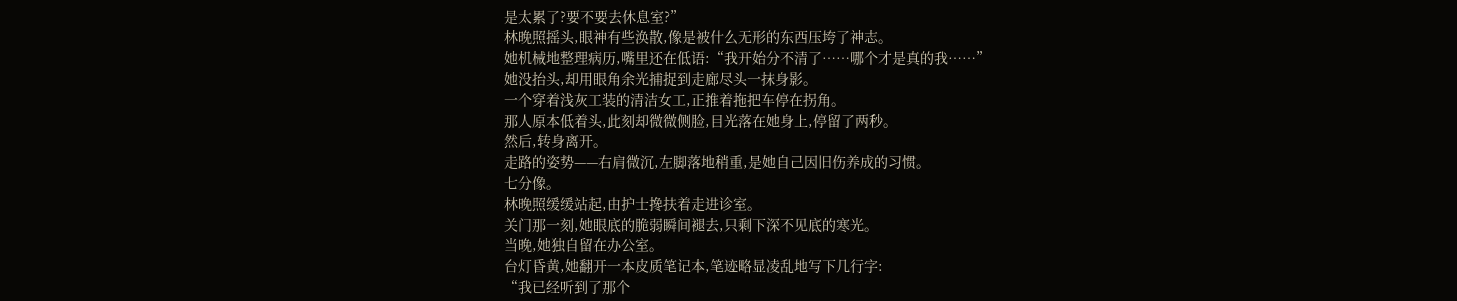是太累了?要不要去休息室?”
林晚照摇头,眼神有些涣散,像是被什么无形的东西压垮了神志。
她机械地整理病历,嘴里还在低语:“我开始分不清了……哪个才是真的我……”
她没抬头,却用眼角余光捕捉到走廊尽头一抹身影。
一个穿着浅灰工装的清洁女工,正推着拖把车停在拐角。
那人原本低着头,此刻却微微侧脸,目光落在她身上,停留了两秒。
然后,转身离开。
走路的姿势——右肩微沉,左脚落地稍重,是她自己因旧伤养成的习惯。
七分像。
林晚照缓缓站起,由护士搀扶着走进诊室。
关门那一刻,她眼底的脆弱瞬间褪去,只剩下深不见底的寒光。
当晚,她独自留在办公室。
台灯昏黄,她翻开一本皮质笔记本,笔迹略显凌乱地写下几行字:
“我已经听到了那个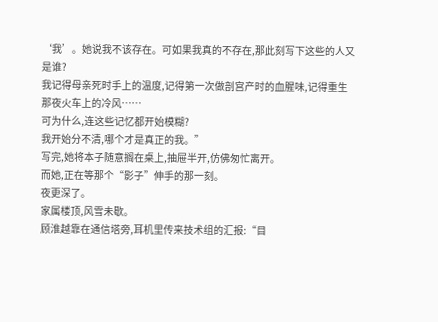‘我’。她说我不该存在。可如果我真的不存在,那此刻写下这些的人又是谁?
我记得母亲死时手上的温度,记得第一次做剖宫产时的血腥味,记得重生那夜火车上的冷风……
可为什么,连这些记忆都开始模糊?
我开始分不清,哪个才是真正的我。”
写完,她将本子随意搁在桌上,抽屉半开,仿佛匆忙离开。
而她,正在等那个“影子”伸手的那一刻。
夜更深了。
家属楼顶,风雪未歇。
顾淮越靠在通信塔旁,耳机里传来技术组的汇报:“目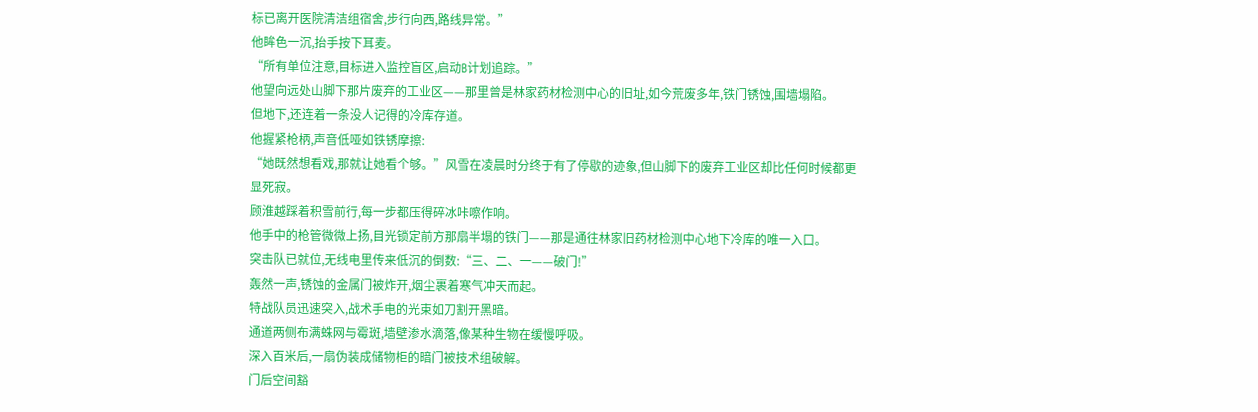标已离开医院清洁组宿舍,步行向西,路线异常。”
他眸色一沉,抬手按下耳麦。
“所有单位注意,目标进入监控盲区,启动B计划追踪。”
他望向远处山脚下那片废弃的工业区——那里曾是林家药材检测中心的旧址,如今荒废多年,铁门锈蚀,围墙塌陷。
但地下,还连着一条没人记得的冷库存道。
他握紧枪柄,声音低哑如铁锈摩擦:
“她既然想看戏,那就让她看个够。”风雪在凌晨时分终于有了停歇的迹象,但山脚下的废弃工业区却比任何时候都更显死寂。
顾淮越踩着积雪前行,每一步都压得碎冰咔嚓作响。
他手中的枪管微微上扬,目光锁定前方那扇半塌的铁门——那是通往林家旧药材检测中心地下冷库的唯一入口。
突击队已就位,无线电里传来低沉的倒数:“三、二、一——破门!”
轰然一声,锈蚀的金属门被炸开,烟尘裹着寒气冲天而起。
特战队员迅速突入,战术手电的光束如刀割开黑暗。
通道两侧布满蛛网与霉斑,墙壁渗水滴落,像某种生物在缓慢呼吸。
深入百米后,一扇伪装成储物柜的暗门被技术组破解。
门后空间豁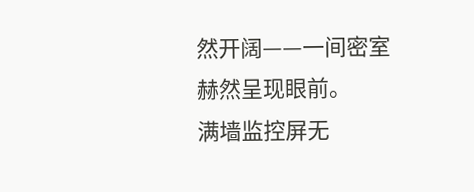然开阔——一间密室赫然呈现眼前。
满墙监控屏无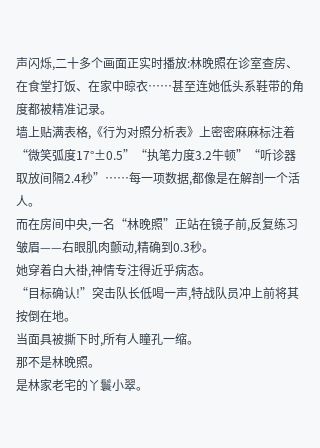声闪烁,二十多个画面正实时播放:林晚照在诊室查房、在食堂打饭、在家中晾衣……甚至连她低头系鞋带的角度都被精准记录。
墙上贴满表格,《行为对照分析表》上密密麻麻标注着“微笑弧度17°±0.5”“执笔力度3.2牛顿”“听诊器取放间隔2.4秒”……每一项数据,都像是在解剖一个活人。
而在房间中央,一名“林晚照”正站在镜子前,反复练习皱眉——右眼肌肉颤动,精确到0.3秒。
她穿着白大褂,神情专注得近乎病态。
“目标确认!”突击队长低喝一声,特战队员冲上前将其按倒在地。
当面具被撕下时,所有人瞳孔一缩。
那不是林晚照。
是林家老宅的丫鬟小翠。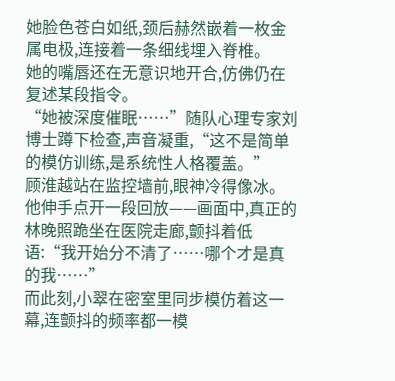她脸色苍白如纸,颈后赫然嵌着一枚金属电极,连接着一条细线埋入脊椎。
她的嘴唇还在无意识地开合,仿佛仍在复述某段指令。
“她被深度催眠……”随队心理专家刘博士蹲下检查,声音凝重,“这不是简单的模仿训练,是系统性人格覆盖。”
顾淮越站在监控墙前,眼神冷得像冰。
他伸手点开一段回放——画面中,真正的林晚照跪坐在医院走廊,颤抖着低语:“我开始分不清了……哪个才是真的我……”
而此刻,小翠在密室里同步模仿着这一幕,连颤抖的频率都一模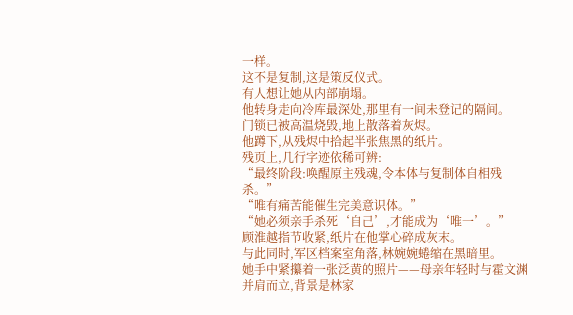一样。
这不是复制,这是策反仪式。
有人想让她从内部崩塌。
他转身走向冷库最深处,那里有一间未登记的隔间。
门锁已被高温烧毁,地上散落着灰烬。
他蹲下,从残烬中拾起半张焦黑的纸片。
残页上,几行字迹依稀可辨:
“最终阶段:唤醒原主残魂,令本体与复制体自相残杀。”
“唯有痛苦能催生完美意识体。”
“她必须亲手杀死‘自己’,才能成为‘唯一’。”
顾淮越指节收紧,纸片在他掌心碎成灰末。
与此同时,军区档案室角落,林婉婉蜷缩在黑暗里。
她手中紧攥着一张泛黄的照片——母亲年轻时与霍文渊并肩而立,背景是林家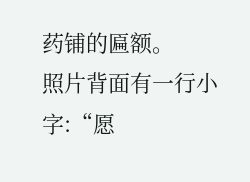药铺的匾额。
照片背面有一行小字:“愿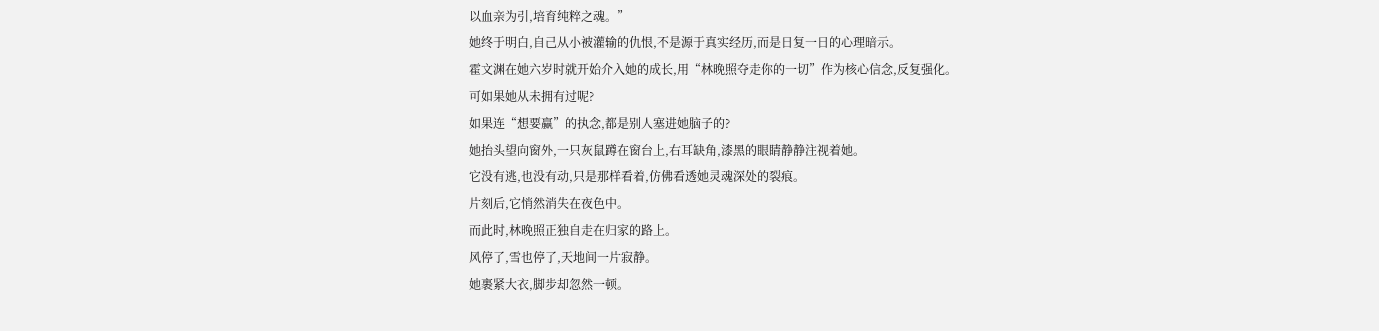以血亲为引,培育纯粹之魂。”
她终于明白,自己从小被灌输的仇恨,不是源于真实经历,而是日复一日的心理暗示。
霍文渊在她六岁时就开始介入她的成长,用“林晚照夺走你的一切”作为核心信念,反复强化。
可如果她从未拥有过呢?
如果连“想要赢”的执念,都是别人塞进她脑子的?
她抬头望向窗外,一只灰鼠蹲在窗台上,右耳缺角,漆黑的眼睛静静注视着她。
它没有逃,也没有动,只是那样看着,仿佛看透她灵魂深处的裂痕。
片刻后,它悄然消失在夜色中。
而此时,林晚照正独自走在归家的路上。
风停了,雪也停了,天地间一片寂静。
她裹紧大衣,脚步却忽然一顿。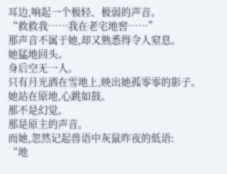耳边,响起一个极轻、极弱的声音。
“救救我……我在老宅地窖……”
那声音不属于她,却又熟悉得令人窒息。
她猛地回头。
身后空无一人。
只有月光洒在雪地上,映出她孤零零的影子。
她站在原地,心跳如鼓。
那不是幻觉。
那是原主的声音。
而她,忽然记起兽语中灰鼠昨夜的低语:
“地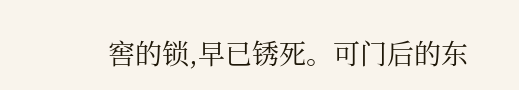窖的锁,早已锈死。可门后的东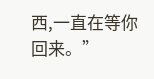西,一直在等你回来。”